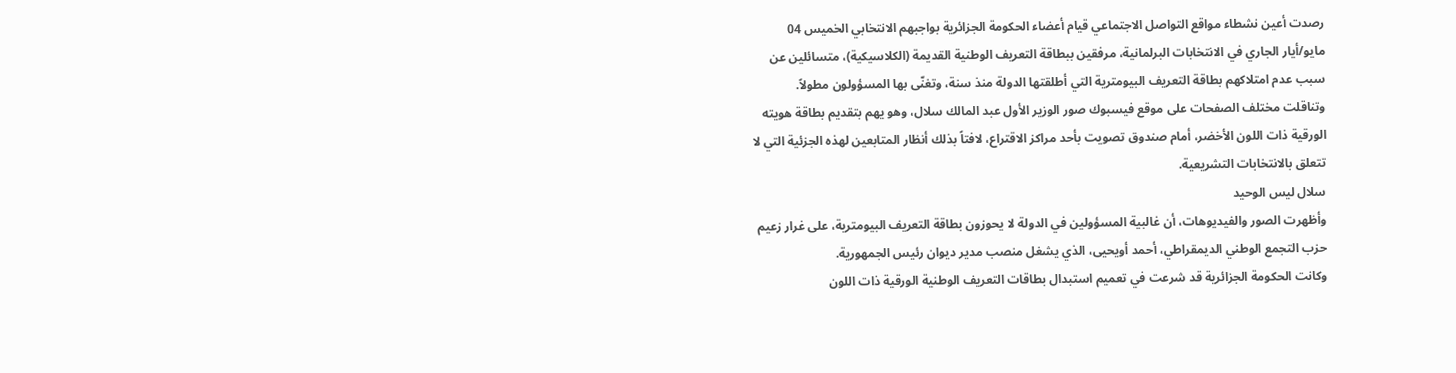رصدت أعين نشطاء مواقع التواصل الاجتماعي قيام أعضاء الحكومة الجزائرية بواجبهم الانتخابي الخميس 04 مايو/أيار الجاري في الانتخابات البرلمانية، مرفقين ببطاقة التعريف الوطنية القديمة (الكلاسيكية)، متسائلين عن سبب عدم امتلاكهم بطاقة التعريف البيومترية التي أطلقتها الدولة منذ سنة، وتغنّى بها المسؤولون مطولاً.
وتناقلت مختلف الصفحات على موقع فيسبوك صور الوزير الأول عبد المالك سلال، وهو يهم بتقديم بطاقة هويته الورقية ذات اللون الأخضر، أمام صندوق تصويت بأحد مراكز الاقتراع، لافتاً بذلك أنظار المتابعين لهذه الجزئية التي لا تتعلق بالانتخابات التشريعية.
سلال ليس الوحيد
وأظهرت الصور والفيديوهات، أن غالبية المسؤولين في الدولة لا يحوزون بطاقة التعريف البيومترية، على غرار زعيم حزب التجمع الوطني الديمقراطي، أحمد أويحيى، الذي يشغل منصب مدير ديوان رئيس الجمهورية.
وكانت الحكومة الجزائرية قد شرعت في تعميم استبدال بطاقات التعريف الوطنية الورقية ذات اللون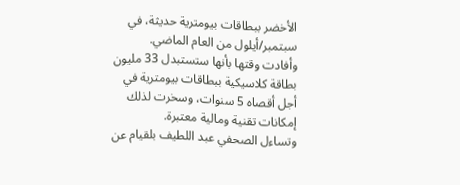الأخضر ببطاقات بيومترية حديثة، في سبتمبر/أيلول من العام الماضي.
وأفادت وقتها بأنها ستستبدل 33 مليون بطاقة كلاسيكية ببطاقات بيومترية في أجل أقصاه 5 سنوات، وسخرت لذلك إمكانات تقنية ومالية معتبرة.
وتساءل الصحفي عبد اللطيف بلقيام عن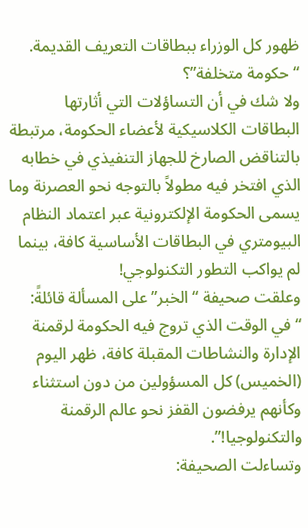ظهور كل الوزراء ببطاقات التعريف القديمة.
“حكومة متخلفة”؟
ولا شك في أن التساؤلات التي أثارتها البطاقات الكلاسيكية لأعضاء الحكومة، مرتبطة بالتناقض الصارخ للجهاز التنفيذي في خطابه الذي افتخر فيه مطولاً بالتوجه نحو العصرنة وما يسمى الحكومة الإلكترونية عبر اعتماد النظام البيومتري في البطاقات الأساسية كافة، بينما لم يواكب التطور التكنولوجي!
وعلقت صحيفة “الخبر” على المسألة قائلةً: “في الوقت الذي تروج فيه الحكومة لرقمنة الإدارة والنشاطات المقبلة كافة، ظهر اليوم (الخميس) كل المسؤولين من دون استثناء وكأنهم يرفضون القفز نحو عالم الرقمنة والتكنولوجيا!”.
وتساءلت الصحيفة: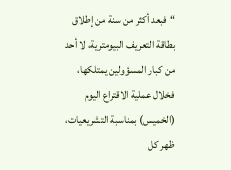“فبعد أكثر من سنة من إطلاق بطاقة التعريف البيومترية، لا أحد من كبار المسؤولين يمتلكها، فخلال عملية الاقتراع اليوم (الخميس) بمناسبة التشريعيات، ظهر كل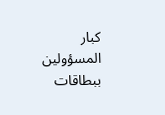كبار المسؤولين ببطاقات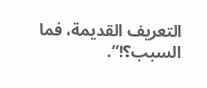التعريف القديمة، فما السبب؟!”.